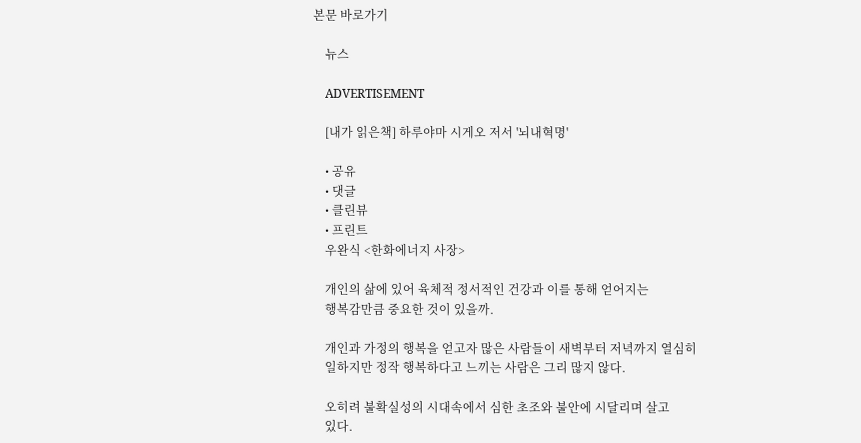본문 바로가기

    뉴스

    ADVERTISEMENT

    [내가 읽은책] 하루야마 시게오 저서 '뇌내혁명'

    • 공유
    • 댓글
    • 클린뷰
    • 프린트
    우완식 <한화에너지 사장>

    개인의 삶에 있어 육체적 정서적인 건강과 이를 통해 얻어지는
    행복감만큼 중요한 것이 있을까.

    개인과 가정의 행복을 얻고자 많은 사람들이 새벽부터 저녁까지 열심히
    일하지만 정작 행복하다고 느끼는 사람은 그리 많지 않다.

    오히려 불확실성의 시대속에서 심한 초조와 불안에 시달리며 살고
    있다.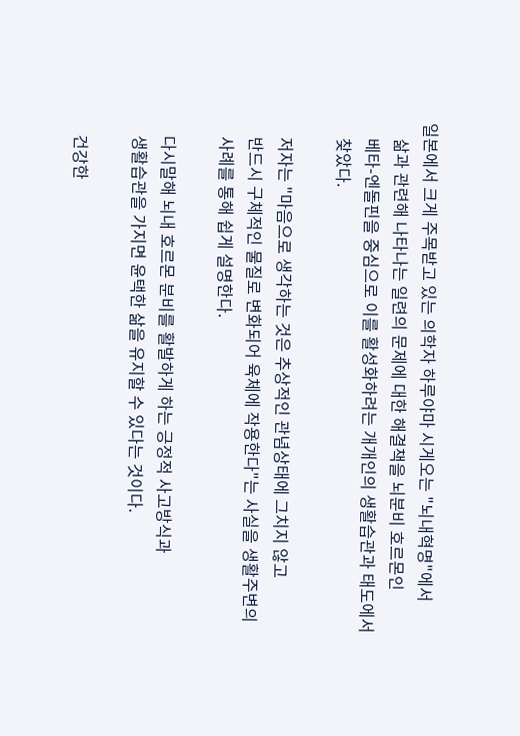일본에서 크게 주목받고 있는 의학자 하루야마 시게오는 "뇌내혁명"에서
    삶과 관련해 나타나는 일련의 문제에 대한 해결책을 뇌분비 호르몬인
    베타-엔돌핀을 중심으로 이를 활성화하려는 개개인의 생활습관과 태도에서
    찾았다.

    저자는 "마음으로 생각하는 것은 추상적인 관념상태에 그치지 않고
    반드시 구체적인 물질로 변화되어 육체에 작용한다"는 사실을 생활주변의
    사례를 통해 쉽게 설명한다.

    다시말해 뇌내 호르몬 분비를 활발하게 하는 긍정적 사고방식과
    생활습관을 가지면 윤택한 삶을 유지할 수 있다는 것이다.

    건강한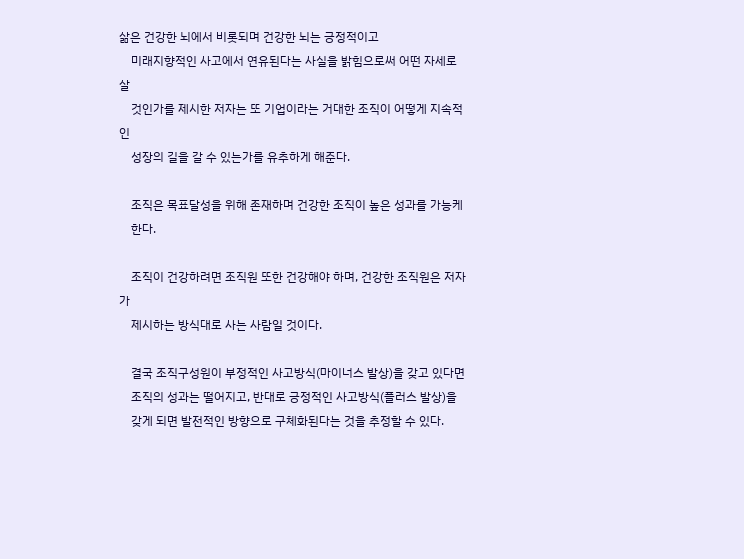삶은 건강한 뇌에서 비롯되며 건강한 뇌는 긍정적이고
    미래지향적인 사고에서 연유된다는 사실을 밝힘으로써 어떤 자세로 살
    것인가를 제시한 저자는 또 기업이라는 거대한 조직이 어떻게 지속적인
    성장의 길을 갈 수 있는가를 유추하게 해준다.

    조직은 목표달성을 위해 존재하며 건강한 조직이 높은 성과를 가능케
    한다.

    조직이 건강하려면 조직원 또한 건강해야 하며, 건강한 조직원은 저자가
    제시하는 방식대로 사는 사람일 것이다.

    결국 조직구성원이 부정적인 사고방식(마이너스 발상)을 갖고 있다면
    조직의 성과는 떨어지고, 반대로 긍정적인 사고방식(플러스 발상)을
    갖게 되면 발전적인 방향으로 구체화된다는 것을 추정할 수 있다.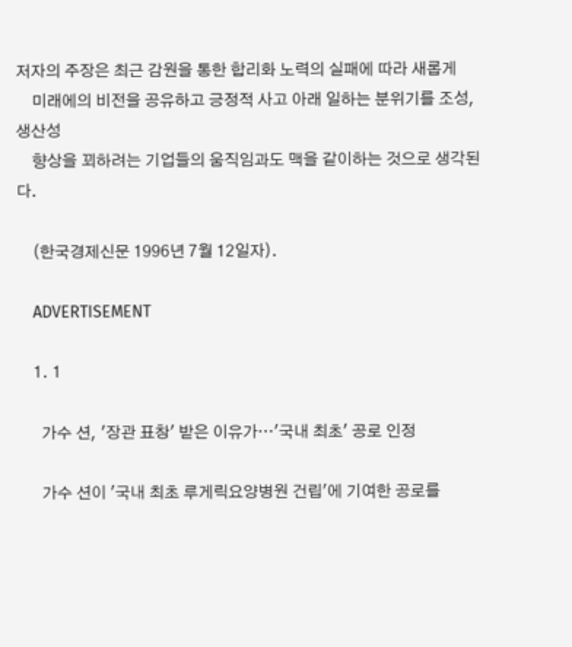저자의 주장은 최근 감원을 통한 합리화 노력의 실패에 따라 새롭게
    미래에의 비전을 공유하고 긍정적 사고 아래 일하는 분위기를 조성, 생산성
    향상을 꾀하려는 기업들의 움직임과도 맥을 같이하는 것으로 생각된다.

    (한국경제신문 1996년 7월 12일자).

    ADVERTISEMENT

    1. 1

      가수 션, '장관 표창' 받은 이유가…'국내 최초' 공로 인정

      가수 션이 '국내 최초 루게릭요양병원 건립'에 기여한 공로를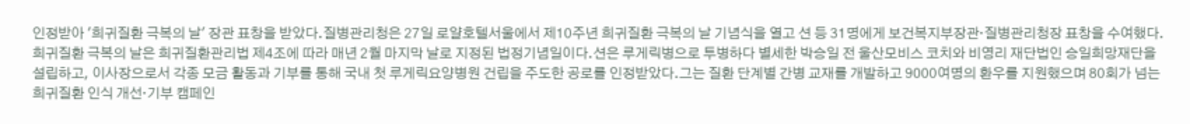인정받아 '희귀질환 극복의 날' 장관 표창을 받았다.질병관리청은 27일 로얄호텔서울에서 제10주년 희귀질환 극복의 날 기념식을 열고 션 등 31명에게 보건복지부장관·질병관리청장 표창을 수여했다.희귀질환 극복의 날은 희귀질환관리법 제4조에 따라 매년 2월 마지막 날로 지정된 법정기념일이다.션은 루게릭병으로 투병하다 별세한 박승일 전 울산모비스 코치와 비영리 재단법인 승일희망재단을 설립하고, 이사장으로서 각종 모금 활동과 기부를 통해 국내 첫 루게릭요양병원 건립을 주도한 공로를 인정받았다.그는 질환 단계별 간병 교재를 개발하고 9000여명의 환우를 지원했으며 80회가 넘는 희귀질환 인식 개선·기부 캠페인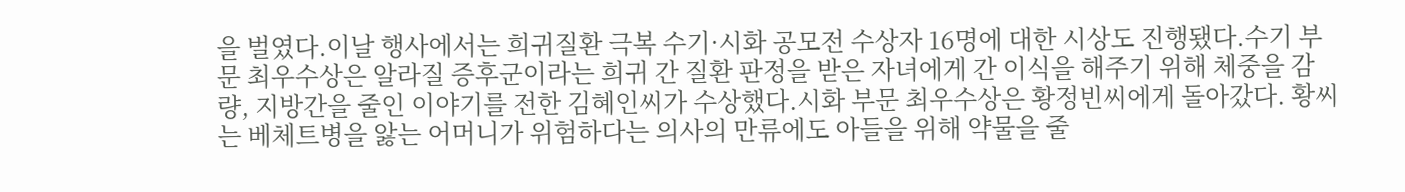을 벌였다.이날 행사에서는 희귀질환 극복 수기·시화 공모전 수상자 16명에 대한 시상도 진행됐다.수기 부문 최우수상은 알라질 증후군이라는 희귀 간 질환 판정을 받은 자녀에게 간 이식을 해주기 위해 체중을 감량, 지방간을 줄인 이야기를 전한 김혜인씨가 수상했다.시화 부문 최우수상은 황정빈씨에게 돌아갔다. 황씨는 베체트병을 앓는 어머니가 위험하다는 의사의 만류에도 아들을 위해 약물을 줄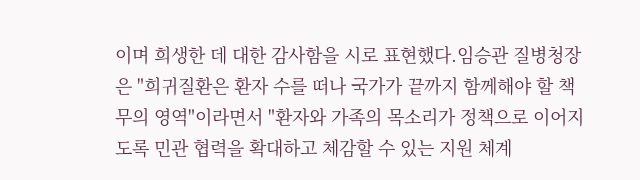이며 희생한 데 대한 감사함을 시로 표현했다.임승관 질병청장은 "희귀질환은 환자 수를 떠나 국가가 끝까지 함께해야 할 책무의 영역"이라면서 "환자와 가족의 목소리가 정책으로 이어지도록 민관 협력을 확대하고 체감할 수 있는 지원 체계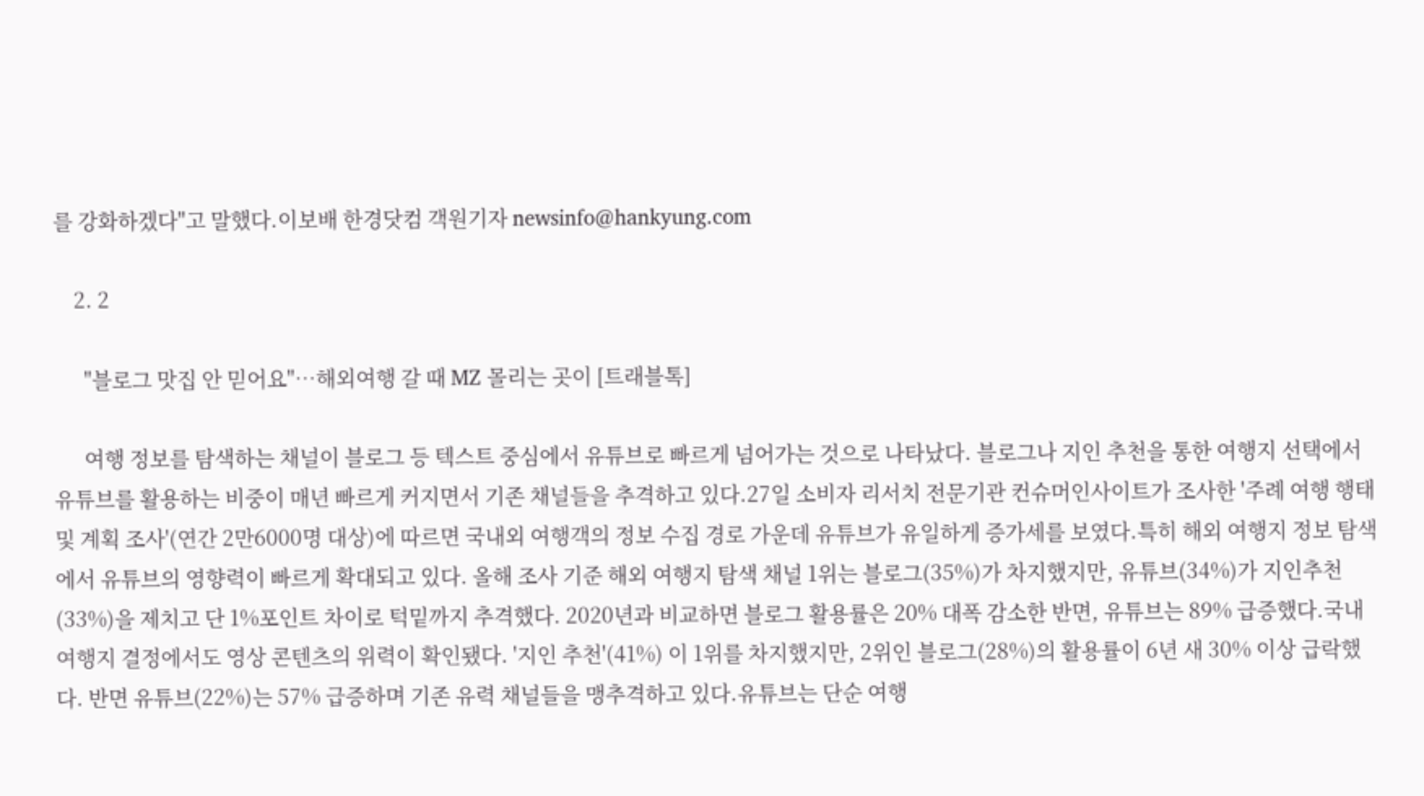를 강화하겠다"고 말했다.이보배 한경닷컴 객원기자 newsinfo@hankyung.com

    2. 2

      "블로그 맛집 안 믿어요"…해외여행 갈 때 MZ 몰리는 곳이 [트래블톡]

      여행 정보를 탐색하는 채널이 블로그 등 텍스트 중심에서 유튜브로 빠르게 넘어가는 것으로 나타났다. 블로그나 지인 추천을 통한 여행지 선택에서 유튜브를 활용하는 비중이 매년 빠르게 커지면서 기존 채널들을 추격하고 있다.27일 소비자 리서치 전문기관 컨슈머인사이트가 조사한 '주례 여행 행태 및 계획 조사'(연간 2만6000명 대상)에 따르면 국내외 여행객의 정보 수집 경로 가운데 유튜브가 유일하게 증가세를 보였다.특히 해외 여행지 정보 탐색에서 유튜브의 영향력이 빠르게 확대되고 있다. 올해 조사 기준 해외 여행지 탐색 채널 1위는 블로그(35%)가 차지했지만, 유튜브(34%)가 지인추천(33%)을 제치고 단 1%포인트 차이로 턱밑까지 추격했다. 2020년과 비교하면 블로그 활용률은 20% 대폭 감소한 반면, 유튜브는 89% 급증했다.국내 여행지 결정에서도 영상 콘텐츠의 위력이 확인됐다. '지인 추천'(41%) 이 1위를 차지했지만, 2위인 블로그(28%)의 활용률이 6년 새 30% 이상 급락했다. 반면 유튜브(22%)는 57% 급증하며 기존 유력 채널들을 맹추격하고 있다.유튜브는 단순 여행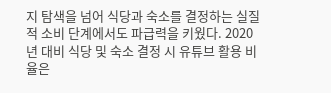지 탐색을 넘어 식당과 숙소를 결정하는 실질적 소비 단계에서도 파급력을 키웠다. 2020년 대비 식당 및 숙소 결정 시 유튜브 활용 비율은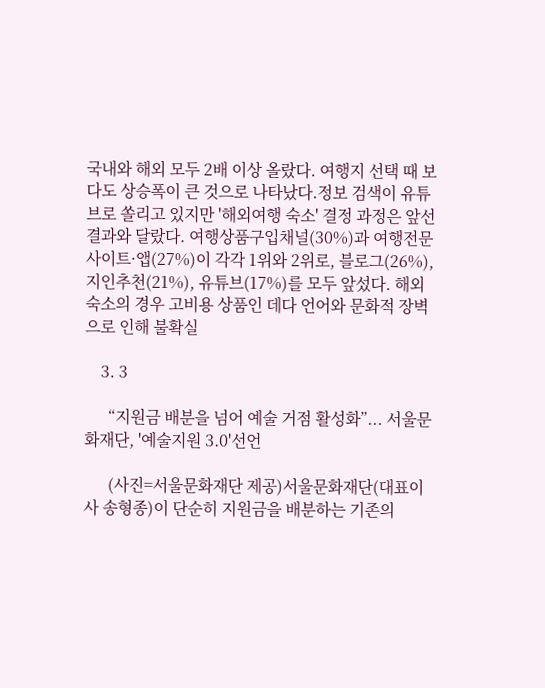국내와 해외 모두 2배 이상 올랐다. 여행지 선택 때 보다도 상승폭이 큰 것으로 나타났다.정보 검색이 유튜브로 쏠리고 있지만 '해외여행 숙소' 결정 과정은 앞선 결과와 달랐다. 여행상품구입채널(30%)과 여행전문사이트·앱(27%)이 각각 1위와 2위로, 블로그(26%), 지인추천(21%), 유튜브(17%)를 모두 앞섰다. 해외 숙소의 경우 고비용 상품인 데다 언어와 문화적 장벽으로 인해 불확실

    3. 3

      “지원금 배분을 넘어 예술 거점 활성화”... 서울문화재단, '예술지원 3.0'선언

      (사진=서울문화재단 제공)서울문화재단(대표이사 송형종)이 단순히 지원금을 배분하는 기존의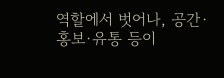역할에서 벗어나, 공간·홍보·유통 등이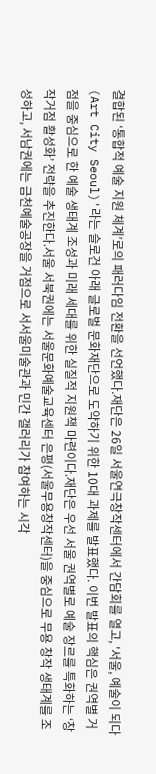결합된 ‘통합적 예술 지원 체계’로의 패러다임 전환을 선언했다.재단은 26일 서울연극창작센터에서 간담회를 열고, '서울, 예술이 되다(Art City Seoul)'라는 슬로건 아래 글로벌 문화재단으로 도약하기 위한 10대 과제를 발표했다. 이번 발표의 핵심은 권역별 거점을 중심으로 한 예술 생태계 조성과 미래 세대를 위한 실질적 지원책 마련이다.재단은 우선 서울 권역별로 예술 장르를 특화하는 ‘창작거점 활성화’ 전략을 추진한다.서울 서북권에는 서울문화예술교육센터 은평(서울무용창작센터)을 중심으로 무용 창작 생태계를 조성하고, 서남권에는 금천예술공장을 거점으로 서서울미술관과 민간 갤러리가 참여하는 시각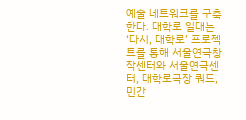예술 네트워크를 구축한다. 대학로 일대는 ‘다시, 대학로’ 프로젝트를 통해 서울연극창작센터와 서울연극센터, 대학로극장 쿼드, 민간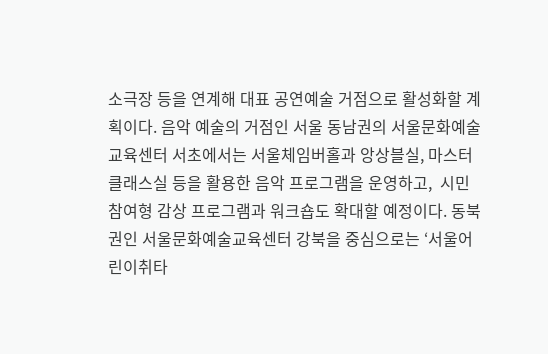소극장 등을 연계해 대표 공연예술 거점으로 활성화할 계획이다. 음악 예술의 거점인 서울 동남권의 서울문화예술교육센터 서초에서는 서울체임버홀과 앙상블실, 마스터클래스실 등을 활용한 음악 프로그램을 운영하고,  시민 참여형 감상 프로그램과 워크숍도 확대할 예정이다. 동북권인 서울문화예술교육센터 강북을 중심으로는 ‘서울어린이취타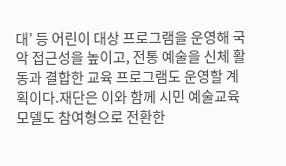대’ 등 어린이 대상 프로그램을 운영해 국악 접근성을 높이고, 전통 예술을 신체 활동과 결합한 교육 프로그램도 운영할 계획이다.재단은 이와 함께 시민 예술교육 모델도 참여형으로 전환한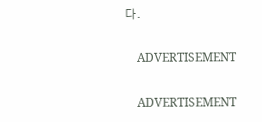다.

    ADVERTISEMENT

    ADVERTISEMENT